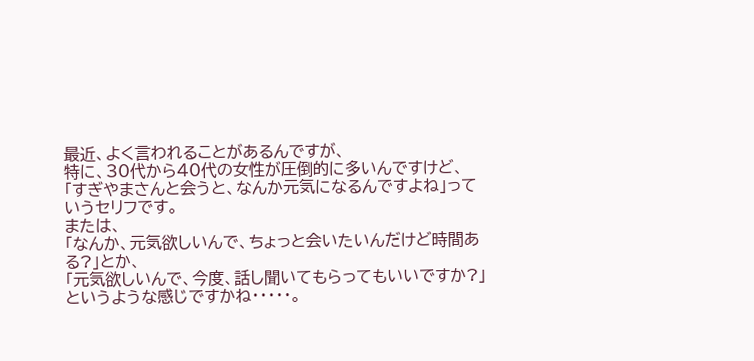最近、よく言われることがあるんですが、
特に、30代から40代の女性が圧倒的に多いんですけど、
「すぎやまさんと会うと、なんか元気になるんですよね」っていうセリフです。
または、
「なんか、元気欲しいんで、ちょっと会いたいんだけど時間ある?」とか、
「元気欲しいんで、今度、話し聞いてもらってもいいですか?」
というような感じですかね・・・・・。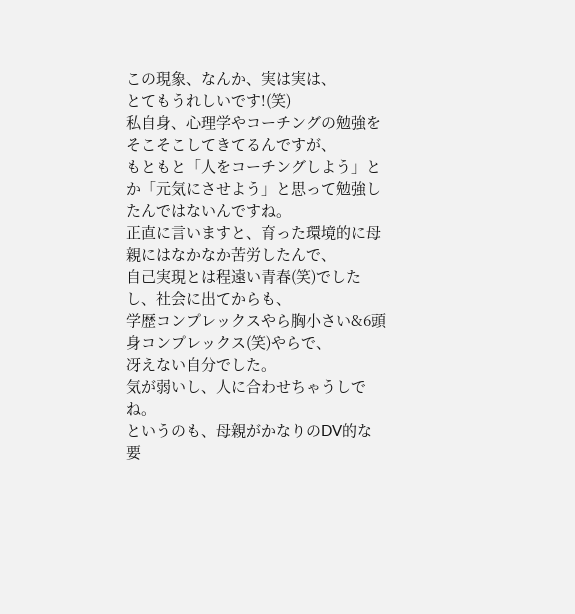この現象、なんか、実は実は、
とてもうれしいです!(笑)
私自身、心理学やコーチングの勉強をそこそこしてきてるんですが、
もともと「人をコーチングしよう」とか「元気にさせよう」と思って勉強したんではないんですね。
正直に言いますと、育った環境的に母親にはなかなか苦労したんで、
自己実現とは程遠い青春(笑)でしたし、社会に出てからも、
学歴コンプレックスやら胸小さい&6頭身コンプレックス(笑)やらで、
冴えない自分でした。
気が弱いし、人に合わせちゃうしでね。
というのも、母親がかなりのDV的な要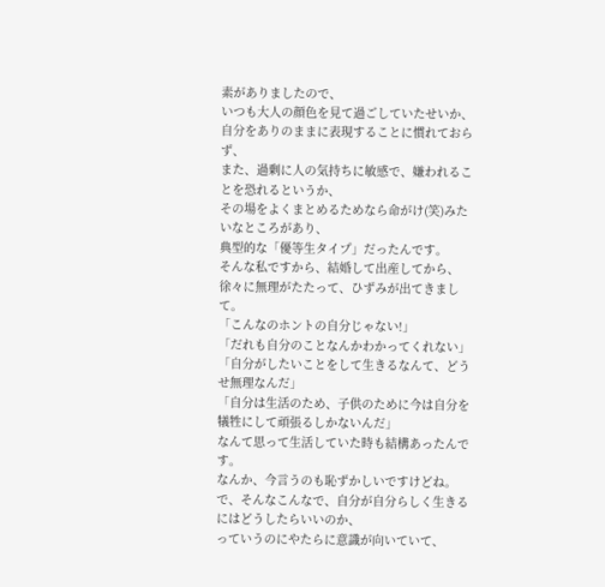素がありましたので、
いつも大人の顔色を見て過ごしていたせいか、
自分をありのままに表現することに慣れておらず、
また、過剰に人の気持ちに敏感で、嫌われることを恐れるというか、
その場をよくまとめるためなら命がけ(笑)みたいなところがあり、
典型的な「優等生タイプ」だったんです。
そんな私ですから、結婚して出産してから、
徐々に無理がたたって、ひずみが出てきまして。
「こんなのホントの自分じゃない!」
「だれも自分のことなんかわかってくれない」
「自分がしたいことをして生きるなんて、どうせ無理なんだ」
「自分は生活のため、子供のために今は自分を犠牲にして頑張るしかないんだ」
なんて思って生活していた時も結構あったんです。
なんか、今言うのも恥ずかしいですけどね。
で、そんなこんなで、自分が自分らしく生きるにはどうしたらいいのか、
っていうのにやたらに意識が向いていて、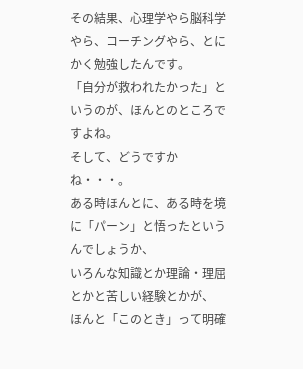その結果、心理学やら脳科学やら、コーチングやら、とにかく勉強したんです。
「自分が救われたかった」というのが、ほんとのところですよね。
そして、どうですかね・・・。
ある時ほんとに、ある時を境に「パーン」と悟ったというんでしょうか、
いろんな知識とか理論・理屈とかと苦しい経験とかが、
ほんと「このとき」って明確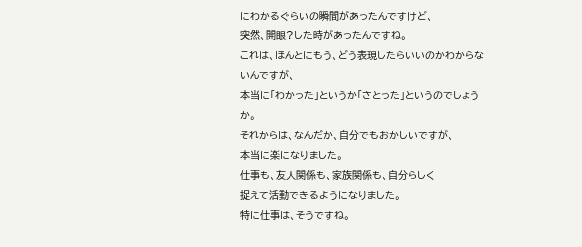にわかるぐらいの瞬間があったんですけど、
突然、開眼?した時があったんですね。
これは、ほんとにもう、どう表現したらいいのかわからないんですが、
本当に「わかった」というか「さとった」というのでしょうか。
それからは、なんだか、自分でもおかしいですが、
本当に楽になりました。
仕事も、友人関係も、家族関係も、自分らしく
捉えて活動できるようになりました。
特に仕事は、そうですね。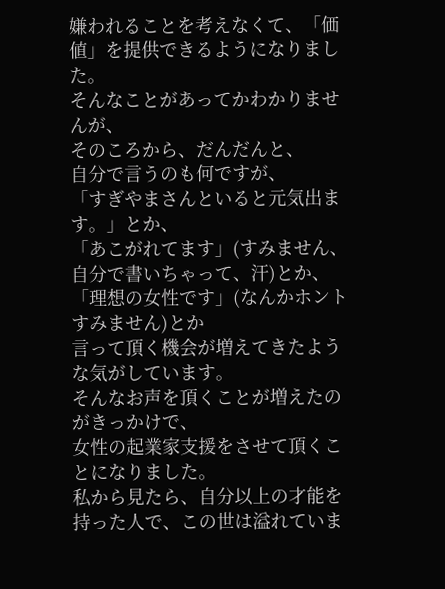嫌われることを考えなくて、「価値」を提供できるようになりました。
そんなことがあってかわかりませんが、
そのころから、だんだんと、
自分で言うのも何ですが、
「すぎやまさんといると元気出ます。」とか、
「あこがれてます」(すみません、自分で書いちゃって、汗)とか、
「理想の女性です」(なんかホントすみません)とか
言って頂く機会が増えてきたような気がしています。
そんなお声を頂くことが増えたのがきっかけで、
女性の起業家支援をさせて頂くことになりました。
私から見たら、自分以上の才能を持った人で、この世は溢れていま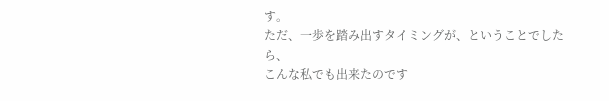す。
ただ、一歩を踏み出すタイミングが、ということでしたら、
こんな私でも出来たのです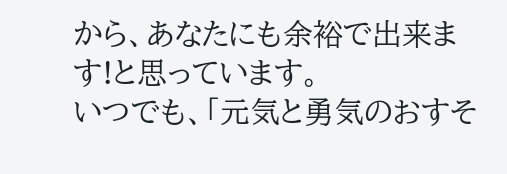から、あなたにも余裕で出来ます!と思っています。
いつでも、「元気と勇気のおすそ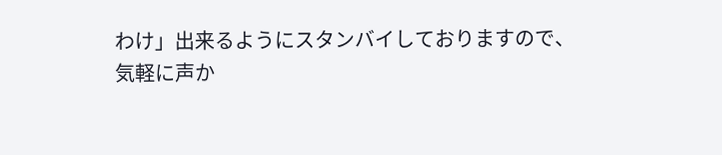わけ」出来るようにスタンバイしておりますので、
気軽に声か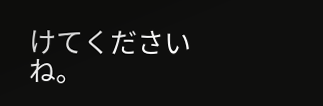けてくださいね。